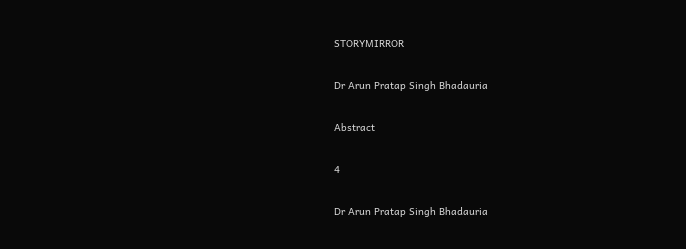STORYMIRROR

Dr Arun Pratap Singh Bhadauria

Abstract

4

Dr Arun Pratap Singh Bhadauria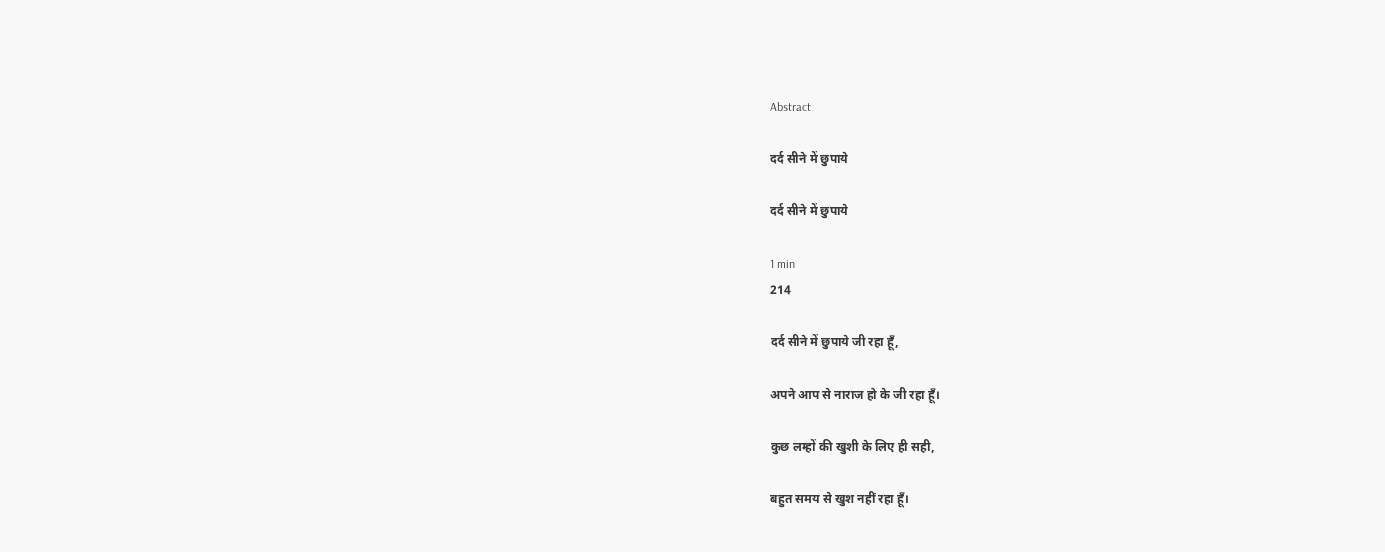Abstract

दर्द सीने में छुपाये

दर्द सीने में छुपाये

1 min
214

दर्द सीने में छुपाये जी रहा हूँ,

अपने आप से नाराज हो के जी रहा हूँ।

कुछ लम्हों की खुशी के लिए ही सही,

बहुत समय से खुश नहीं रहा हूँ।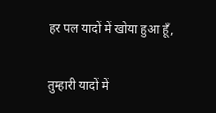हर पल यादों में खोया हुआ हूँ,

तुम्हारी यादों में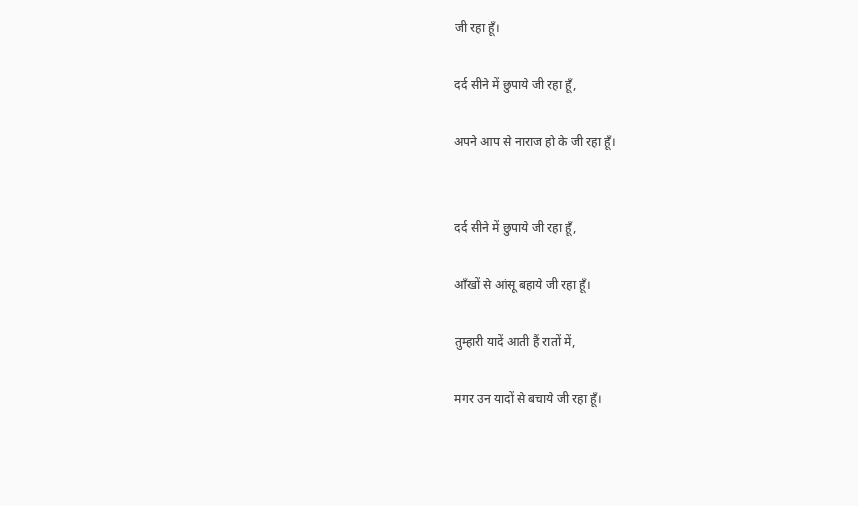जी रहा हूँ।

दर्द सीने में छुपाये जी रहा हूँ,

अपने आप से नाराज हो के जी रहा हूँ।


दर्द सीने में छुपाये जी रहा हूँ,

आँखों से आंसू बहाये जी रहा हूँ।

तुम्हारी यादें आती हैं रातों में,

मगर उन यादों से बचाये जी रहा हूँ।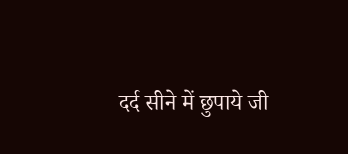दर्द सीने में छुपाये जी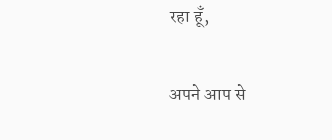रहा हूँ,

अपने आप से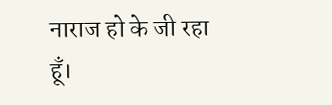नाराज हो के जी रहा हूँ।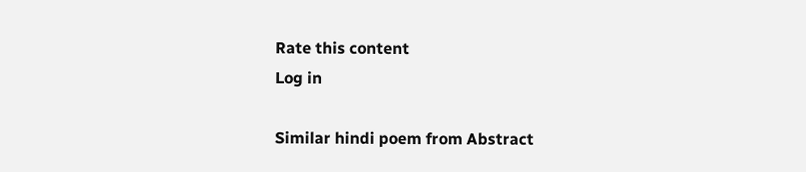Rate this content
Log in

Similar hindi poem from Abstract